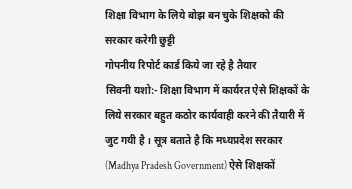शिक्षा विभाग के लिये बोझ बन चुके शिक्षको की सरकार करेगी छुट्टी
गोपनीय रिपोर्ट कार्ड किये जा रहे है तैयार
सिवनी यशो:- शिक्षा विभाग में कार्यरत ऐसे शिक्षकों के लिये सरकार बहुत कठोर कार्यवाही करने की तैयारी में जुट गयी है । सूत्र बताते है कि मध्यप्रदेश सरकार (Madhya Pradesh Government) ऐसे शिक्षकों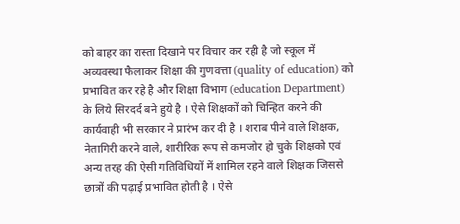को बाहर का रास्ता दिखाने पर विचार कर रही है जो स्कूल में अव्यवस्था फैलाकर शिक्षा की गुणवत्ता (quality of education) को प्रभावित कर रहे है और शिक्षा विभाग (education Department) के लिये सिरदर्द बने हुये है । ऐसे शिक्षकों को चिन्हित करने की कार्यवाही भी सरकार ने प्रारंभ कर दी है । शराब पीने वाले शिक्षक, नेतागिरी करने वाले, शारीरिक रूप से कमजोर हो चुके शिक्षको एवं अन्य तरह की ऐसी गतिविधियों में शामिल रहने वाले शिक्षक जिससे छात्रों की पढ़ाई प्रभावित होती है । ऐसे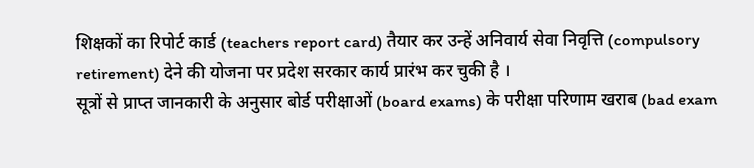शिक्षकों का रिपोर्ट कार्ड (teachers report card) तैयार कर उन्हें अनिवार्य सेवा निवृत्ति (compulsory retirement) देने की योजना पर प्रदेश सरकार कार्य प्रारंभ कर चुकी है ।
सूत्रों से प्राप्त जानकारी के अनुसार बोर्ड परीक्षाओं (board exams) के परीक्षा परिणाम खराब (bad exam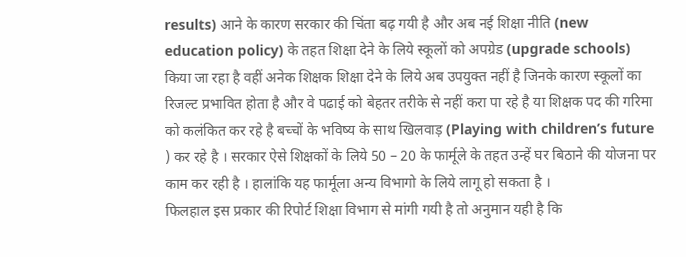results) आने के कारण सरकार की चिंता बढ़ गयी है और अब नई शिक्षा नीति (new education policy) के तहत शिक्षा देने के लिये स्कूलों को अपग्रेड (upgrade schools) किया जा रहा है वहीं अनेक शिक्षक शिक्षा देने के लिये अब उपयुक्त नहीं है जिनके कारण स्कूलों का रिजल्ट प्रभावित होता है और वे पढाई को बेहतर तरीके से नहीं करा पा रहे है या शिक्षक पद की गरिमा को कलंकित कर रहे है बच्चों के भविष्य के साथ खिलवाड़ (Playing with children’s future ) कर रहे है । सरकार ऐसे शिक्षकों के लिये 50 – 20 के फार्मूले के तहत उन्हें घर बिठाने की योजना पर काम कर रही है । हालांकि यह फार्मूला अन्य विभागो के लिये लागू हो सकता है ।
फिलहाल इस प्रकार की रिपोर्ट शिक्षा विभाग से मांगी गयी है तो अनुमान यही है कि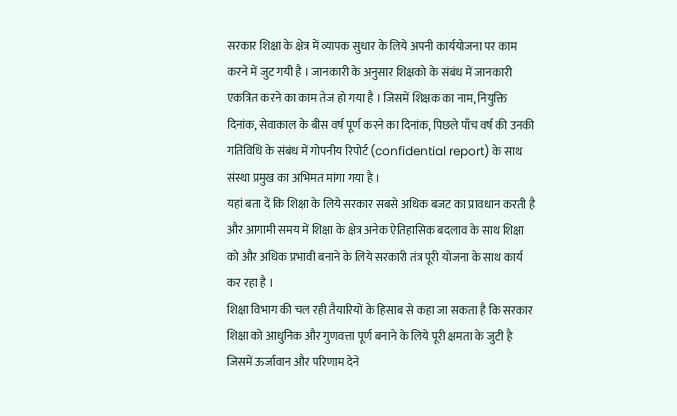सरकार शिक्षा के क्षेत्र में व्यापक सुधार के लिये अपनी कार्ययोजना पर काम करने में जुट गयी है । जानकारी के अनुसार शिक्षको के संबंध में जानकारी एकत्रित करने का काम तेज हो गया है । जिसमें शिक्षक का नाम, नियुक्ति दिनांक, सेवाकाल के बीस वर्ष पूर्ण करने का दिनांक, पिछले पाँच वर्ष की उनकी गतिविधि के संबंध में गोपनीय रिपोर्ट (confidential report) के साथ संस्था प्रमुख का अभिमत मांगा गया है ।
यहां बता दें कि शिक्षा के लिये सरकार सबसे अधिक बजट का प्रावधान करती है और आगामी समय में शिक्षा के क्षेत्र अनेक ऐतिहासिक बदलाव के साथ शिक्षा को और अधिक प्रभावी बनाने के लिये सरकारी तंत्र पूरी योजना के साथ कार्य कर रहा है ।
शिक्षा विभाग की चल रही तैयारियों के हिसाब से कहा जा सकता है कि सरकार शिक्षा को आधुनिक और गुणवत्ता पूर्ण बनाने के लिये पूरी क्षमता के जुटी है जिसमें ऊर्जावान और परिणाम देने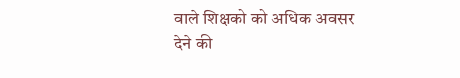वाले शिक्षको को अधिक अवसर देने की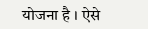योजना है । ऐसे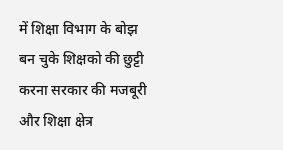में शिक्षा विभाग के बोझ बन चुके शिक्षको की छुट्टी करना सरकार की मजबूरी और शिक्षा क्षेत्र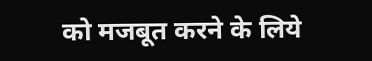को मजबूत करने के लिये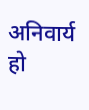अनिवार्य हो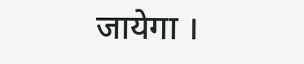जायेगा ।